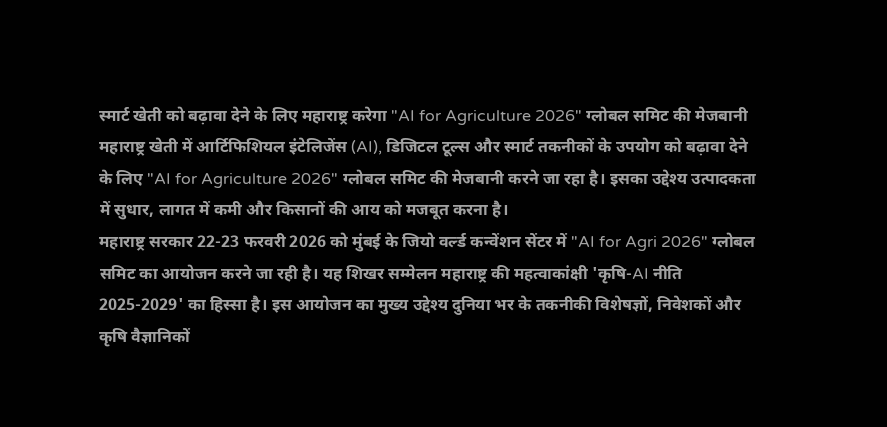स्मार्ट खेती को बढ़ावा देने के लिए महाराष्ट्र करेगा "AI for Agriculture 2026" ग्लोबल समिट की मेजबानी
महाराष्ट्र खेती में आर्टिफिशियल इंटेलिजेंस (AI), डिजिटल टूल्स और स्मार्ट तकनीकों के उपयोग को बढ़ावा देने के लिए "AI for Agriculture 2026" ग्लोबल समिट की मेजबानी करने जा रहा है। इसका उद्देश्य उत्पादकता में सुधार, लागत में कमी और किसानों की आय को मजबूत करना है।
महाराष्ट्र सरकार 22-23 फरवरी 2026 को मुंबई के जियो वर्ल्ड कन्वेंशन सेंटर में "AI for Agri 2026" ग्लोबल समिट का आयोजन करने जा रही है। यह शिखर सम्मेलन महाराष्ट्र की महत्वाकांक्षी 'कृषि-AI नीति 2025-2029' का हिस्सा है। इस आयोजन का मुख्य उद्देश्य दुनिया भर के तकनीकी विशेषज्ञों, निवेशकों और कृषि वैज्ञानिकों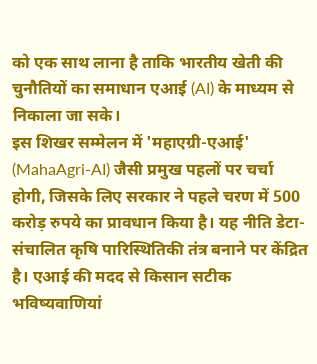को एक साथ लाना है ताकि भारतीय खेती की चुनौतियों का समाधान एआई (AI) के माध्यम से निकाला जा सके।
इस शिखर सम्मेलन में 'महाएग्री-एआई' (MahaAgri-AI) जैसी प्रमुख पहलों पर चर्चा होगी, जिसके लिए सरकार ने पहले चरण में 500 करोड़ रुपये का प्रावधान किया है। यह नीति डेटा-संचालित कृषि पारिस्थितिकी तंत्र बनाने पर केंद्रित है। एआई की मदद से किसान सटीक भविष्यवाणियां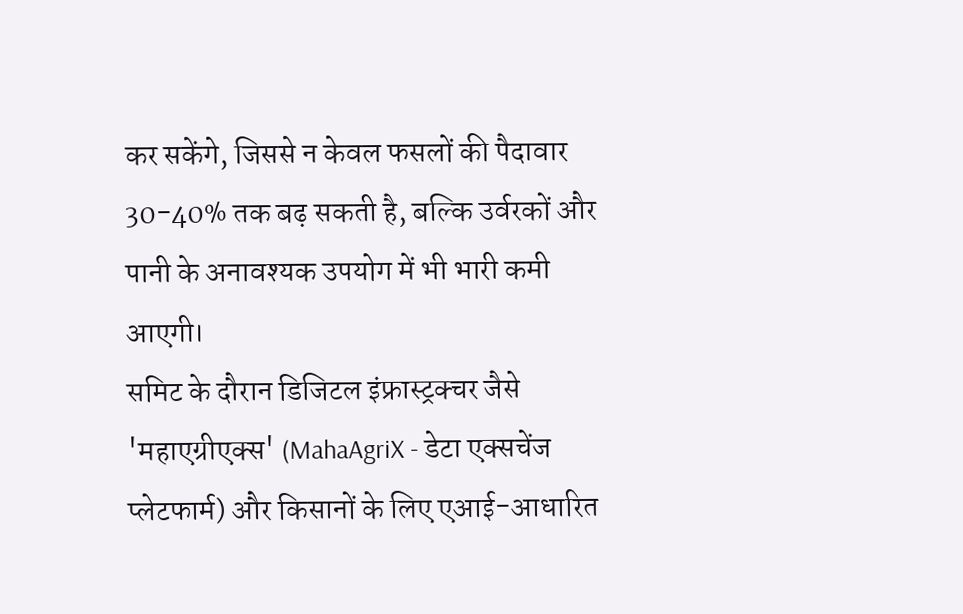कर सकेंगे, जिससे न केवल फसलों की पैदावार 30-40% तक बढ़ सकती है, बल्कि उर्वरकों और पानी के अनावश्यक उपयोग में भी भारी कमी आएगी।
समिट के दौरान डिजिटल इंफ्रास्ट्रक्चर जैसे 'महाएग्रीएक्स' (MahaAgriX - डेटा एक्सचेंज प्लेटफार्म) और किसानों के लिए एआई-आधारित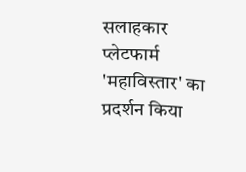सलाहकार प्लेटफार्म 'महाविस्तार' का प्रदर्शन किया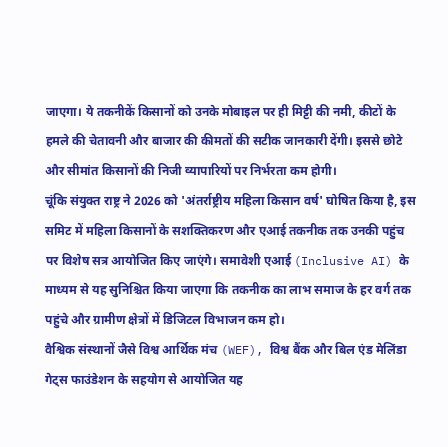जाएगा। ये तकनीकें किसानों को उनके मोबाइल पर ही मिट्टी की नमी, कीटों के हमले की चेतावनी और बाजार की कीमतों की सटीक जानकारी देंगी। इससे छोटे और सीमांत किसानों की निजी व्यापारियों पर निर्भरता कम होगी।
चूंकि संयुक्त राष्ट्र ने 2026 को 'अंतर्राष्ट्रीय महिला किसान वर्ष' घोषित किया है, इस समिट में महिला किसानों के सशक्तिकरण और एआई तकनीक तक उनकी पहुंच पर विशेष सत्र आयोजित किए जाएंगे। समावेशी एआई (Inclusive AI) के माध्यम से यह सुनिश्चित किया जाएगा कि तकनीक का लाभ समाज के हर वर्ग तक पहुंचे और ग्रामीण क्षेत्रों में डिजिटल विभाजन कम हो।
वैश्विक संस्थानों जैसे विश्व आर्थिक मंच (WEF), विश्व बैंक और बिल एंड मेलिंडा गेट्स फाउंडेशन के सहयोग से आयोजित यह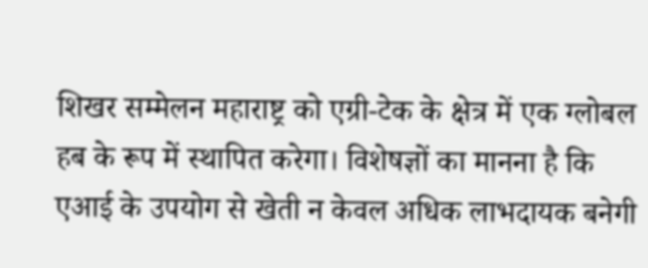शिखर सम्मेलन महाराष्ट्र को एग्री-टेक के क्षेत्र में एक ग्लोबल हब के रूप में स्थापित करेगा। विशेषज्ञों का मानना है कि एआई के उपयोग से खेती न केवल अधिक लाभदायक बनेगी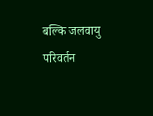बल्कि जलवायु परिवर्तन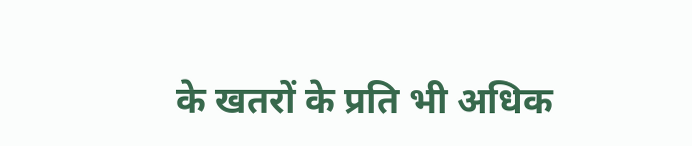के खतरों के प्रति भी अधिक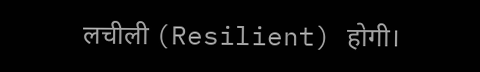लचीली (Resilient) होगी।